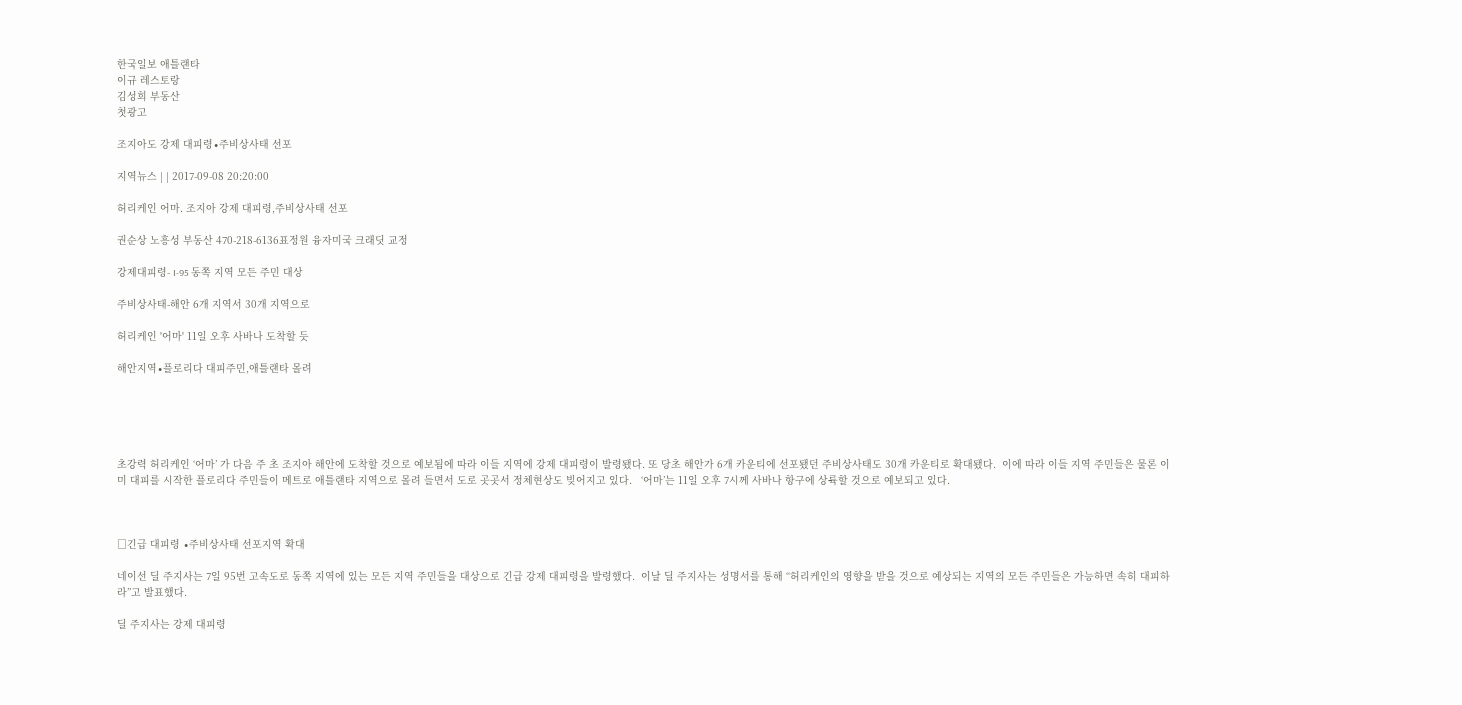한국일보 애틀랜타
이규 레스토랑
김성희 부동산
첫광고

조지아도 강제 대피령∙주비상사태 선포

지역뉴스 | | 2017-09-08 20:20:00

허리케인 어마. 조지아 강제 대피령,주비상사태 선포

권순상 노흥성 부동산 470-218-6136표정원 융자미국 크래딧 교정

강제대피령- I-95 동쪽 지역 모든 주민 대상

주비상사태-해안 6개 지역서 30개 지역으로

허리케인 '어마' 11일 오후 사바나 도착할 듯

해안지역∙플로리다 대피주민,애틀랜타 몰려





초강력 허리케인 ‘어마’ 가 다음 주 초 조지아 해안에 도착할 것으로 예보됨에 따라 이들 지역에 강제 대피령이 발령됐다. 또 당초 해안가 6개 카운티에 선포됐던 주비상사태도 30개 카운티로 확대됐다.  이에 따라 이들 지역 주민들은 물론 이미 대피를 시작한 플로리다 주민들이 메트로 애틀랜타 지역으로 몰려 들면서 도로 곳곳서 정체현상도 빚어지고 있다.   ‘어마’는 11일 오후 7시께 사바나 항구에 상륙할 것으로 예보되고 있다.



□긴급 대피령 ∙주비상사태 선포지역 확대

네이선 딜 주지사는 7일 95번 고속도로 동쪽 지역에 있는 모든 지역 주민들을 대상으로 긴급 강제 대피령을 발령했다.  이날 딜 주지사는 성명서를 통해 “허리케인의 영향을 받을 것으로 예상되는 지역의 모든 주민들은 가능하면 속히 대피하라”고 발표했다.

딜 주지사는 강제 대피령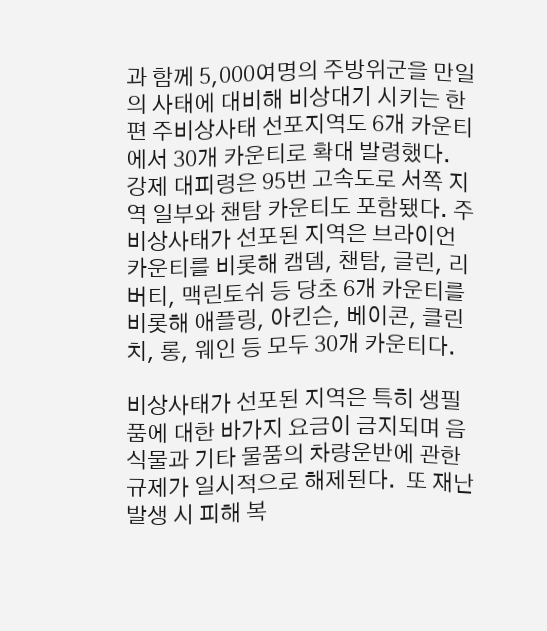과 함께 5,000여명의 주방위군을 만일의 사태에 대비해 비상대기 시키는 한편 주비상사태 선포지역도 6개 카운티에서 30개 카운티로 확대 발령했다.  강제 대피령은 95번 고속도로 서쪽 지역 일부와 챈탐 카운티도 포함됐다. 주 비상사태가 선포된 지역은 브라이언 카운티를 비롯해 캠뎀, 챈탐, 글린, 리버티, 맥린토쉬 등 당초 6개 카운티를 비롯해 애플링, 아킨슨, 베이콘, 클린치, 롱, 웨인 등 모두 30개 카운티다.

비상사태가 선포된 지역은 특히 생필품에 대한 바가지 요금이 금지되며 음식물과 기타 물품의 차량운반에 관한 규제가 일시적으로 해제된다.  또 재난 발생 시 피해 복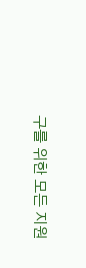구를 위한 모든 지원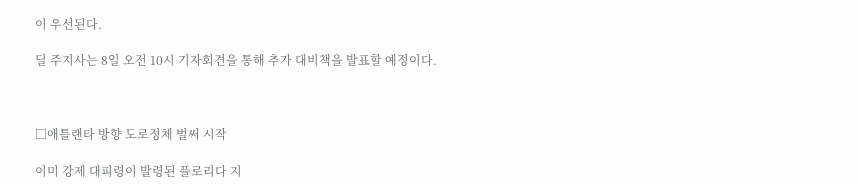이 우선된다.

딜 주지사는 8일 오전 10시 기자회견을 통해 추가 대비책을 발표할 예정이다.



□애틀랜타 방향 도로정체 벌써 시작

이미 강제 대피령이 발령된 플로리다 지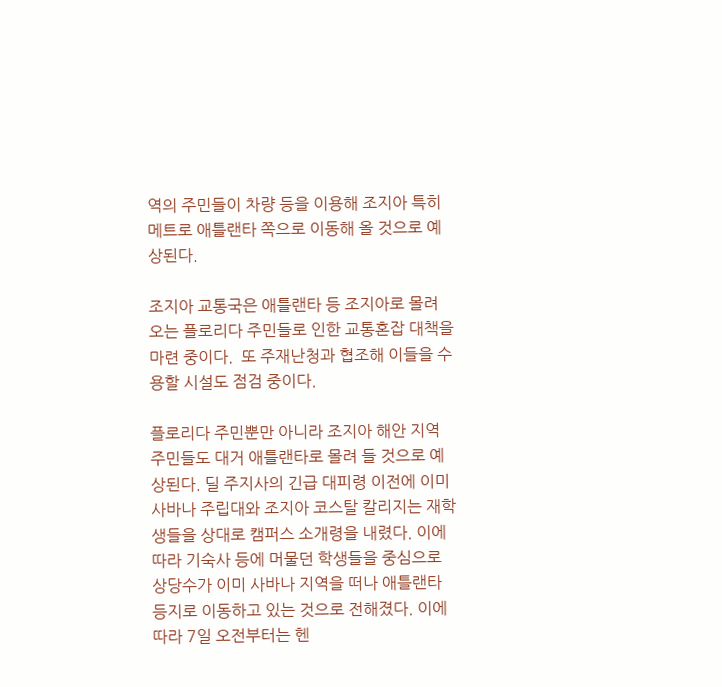역의 주민들이 차량 등을 이용해 조지아 특히 메트로 애틀랜타 쪽으로 이동해 올 것으로 예상된다.

조지아 교통국은 애틀랜타 등 조지아로 몰려 오는 플로리다 주민들로 인한 교통혼잡 대책을 마련 중이다.  또 주재난청과 협조해 이들을 수용할 시설도 점검 중이다.

플로리다 주민뿐만 아니라 조지아 해안 지역 주민들도 대거 애틀랜타로 몰려 들 것으로 예상된다. 딜 주지사의 긴급 대피령 이전에 이미 사바나 주립대와 조지아 코스탈 칼리지는 재학생들을 상대로 캠퍼스 소개령을 내렸다. 이에 따라 기숙사 등에 머물던 학생들을 중심으로 상당수가 이미 사바나 지역을 떠나 애틀랜타 등지로 이동하고 있는 것으로 전해졌다. 이에 따라 7일 오전부터는 헨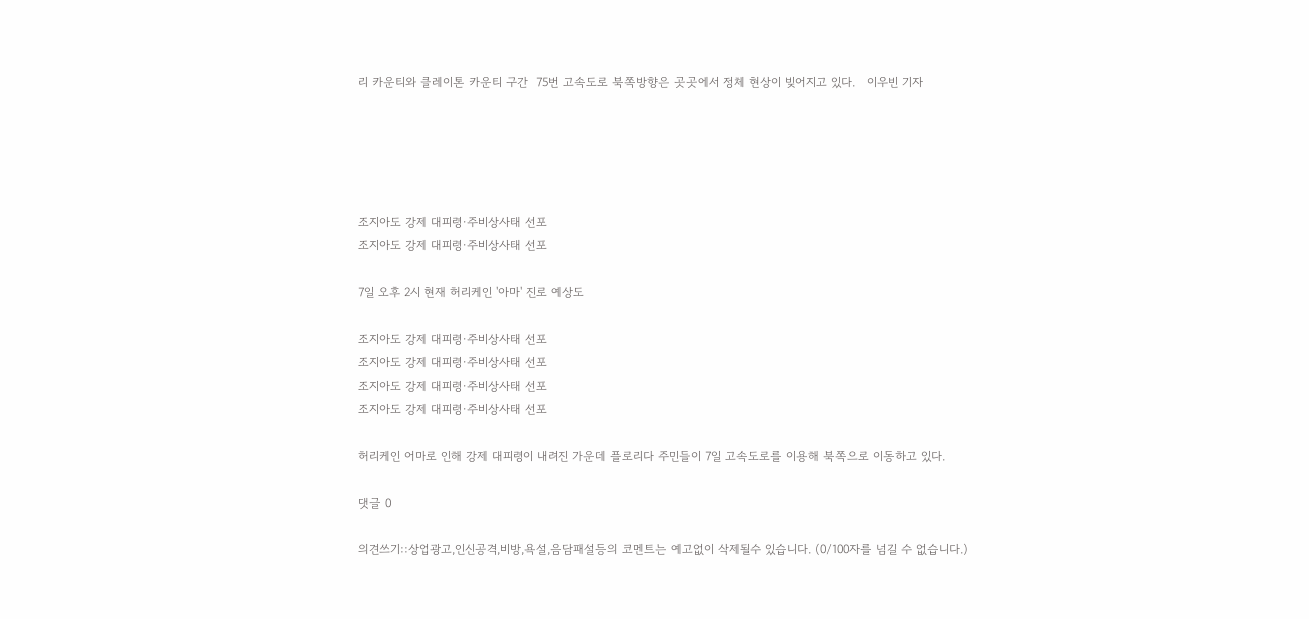리 카운티와 클레이톤 카운티 구간  75번 고속도로 북쪽방향은 곳곳에서 정체 현상이 빚어지고 있다.   이우빈 기자





조지아도 강제 대피령∙주비상사태 선포
조지아도 강제 대피령∙주비상사태 선포

7일 오후 2시 현재 허리케인 '아마' 진로 예상도

조지아도 강제 대피령∙주비상사태 선포
조지아도 강제 대피령∙주비상사태 선포
조지아도 강제 대피령∙주비상사태 선포
조지아도 강제 대피령∙주비상사태 선포

허리케인 어마로 인해 강제 대피령이 내려진 가운데 플로리다 주민들이 7일 고속도로를 이용해 북쪽으로 이동하고 있다.

댓글 0

의견쓰기::상업광고,인신공격,비방,욕설,음담패설등의 코멘트는 예고없이 삭제될수 있습니다. (0/100자를 넘길 수 없습니다.)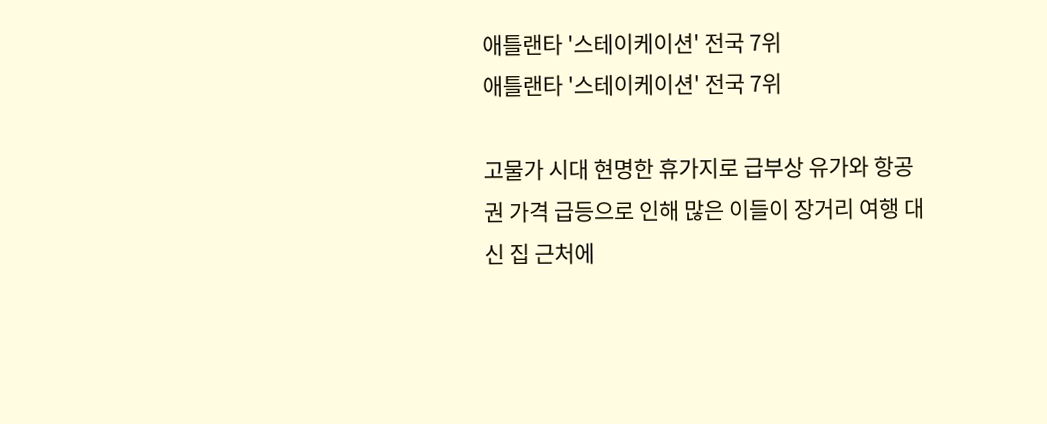애틀랜타 '스테이케이션' 전국 7위
애틀랜타 '스테이케이션' 전국 7위

고물가 시대 현명한 휴가지로 급부상 유가와 항공권 가격 급등으로 인해 많은 이들이 장거리 여행 대신 집 근처에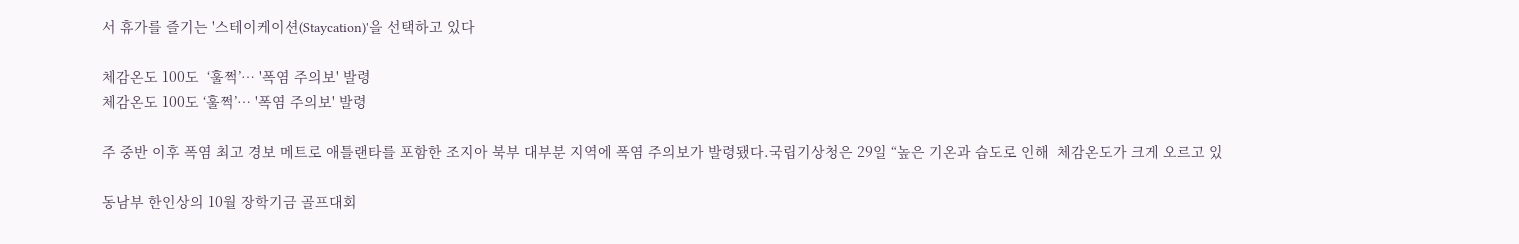서 휴가를 즐기는 '스테이케이션(Staycation)'을 선택하고 있다

체감온도 100도  ‘훌쩍’… '폭염 주의보' 발령
체감온도 100도 ‘훌쩍’… '폭염 주의보' 발령

주 중반 이후 폭염 최고 경보 메트로 애틀랜타를 포함한 조지아 북부 대부분 지역에 폭염 주의보가 발령됐다.국립기상청은 29일 “높은 기온과 습도로 인해  체감온도가 크게 오르고 있

동남부 한인상의 10월 장학기금 골프대회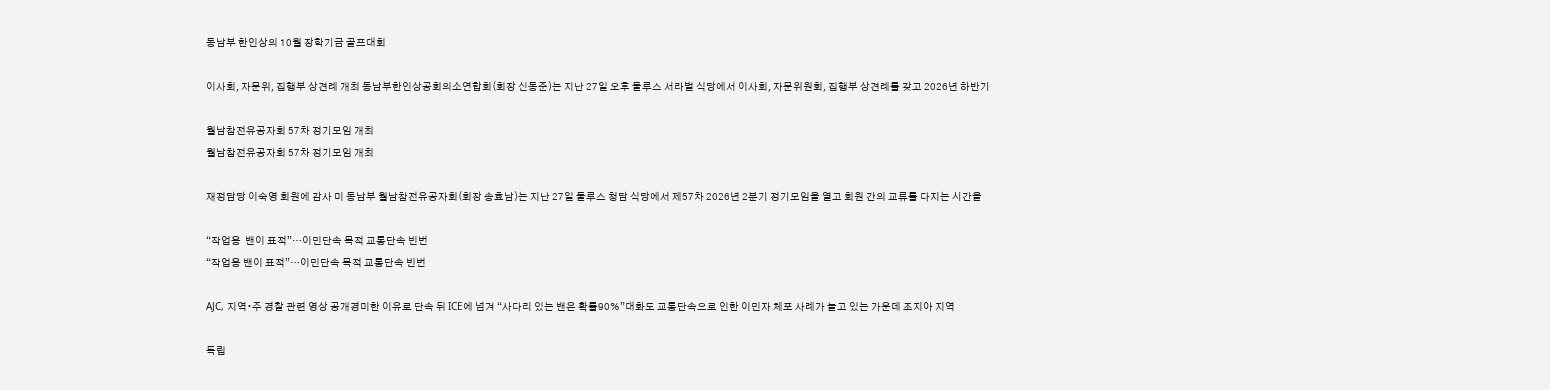동남부 한인상의 10월 장학기금 골프대회

이사회, 자문위, 집행부 상견례 개최 동남부한인상공회의소연합회(회장 신동준)는 지난 27일 오후 둘루스 서라벌 식당에서 이사회, 자문위원회, 집행부 상견례를 갖고 2026년 하반기

월남참전유공자회 57차 정기모임 개최
월남참전유공자회 57차 정기모임 개최

재정담당 이숙영 회원에 감사 미 동남부 월남참전유공자회(회장 송효남)는 지난 27일 둘루스 청담 식당에서 제57차 2026년 2분기 정기모임을 열고 회원 간의 교류를 다지는 시간을

“작업용  밴이 표적”…이민단속 목적 교통단속 빈번
“작업용 밴이 표적”…이민단속 목적 교통단속 빈번

AJC, 지역∙주 경찰 관련 영상 공개경미한 이유로 단속 뒤 ICE에 넘겨 “사다리 있는 밴은 확률90%”대화도 교통단속으로 인한 이민자 체포 사례가 늘고 있는 가운데 조지아 지역

독립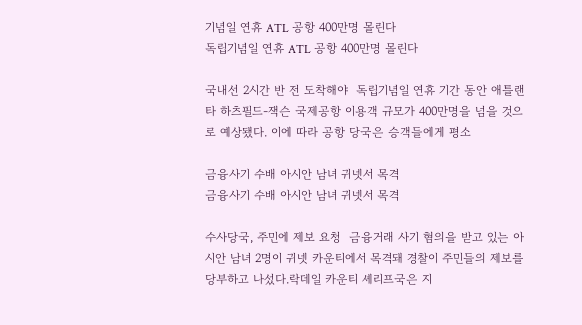기념일 연휴 ATL 공항 400만명 몰린다
독립기념일 연휴 ATL 공항 400만명 몰린다

국내선 2시간 반 전 도착해야  독립기념일 연휴 기간 동안 애틀랜타 하츠필드-잭슨 국제공항 이용객 규모가 400만명을 넘을 것으로 예상됐다. 이에 따라 공항 당국은 승객들에게 평소

금융사기 수배 아시안 남녀 귀넷서 목격
금융사기 수배 아시안 남녀 귀넷서 목격

수사당국, 주민에 제보 요청  금융거래 사기 혐의을 받고 있는 아시안 남녀 2명이 귀넷 카운티에서 목격돼 경찰이 주민들의 제보를 당부하고 나섰다.락데일 카운티 셰리프국은 지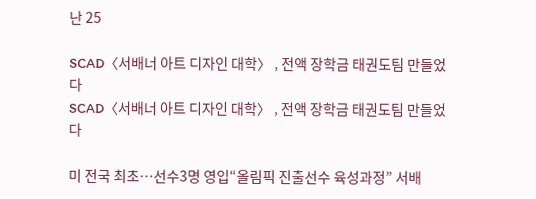난 25

SCAD〈서배너 아트 디자인 대학〉 ‚ 전액 장학금 태권도팀 만들었다
SCAD〈서배너 아트 디자인 대학〉 ‚ 전액 장학금 태권도팀 만들었다

미 전국 최초…선수3명 영입“올림픽 진출선수 육성과정” 서배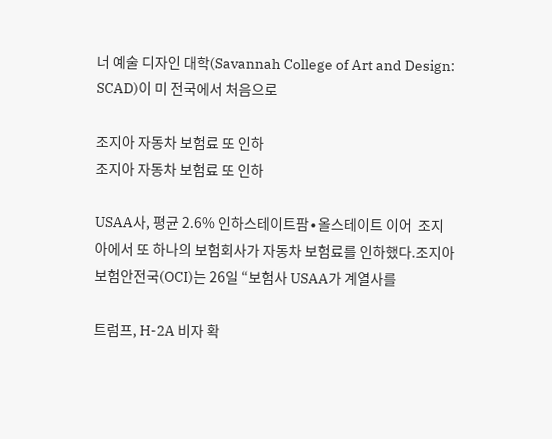너 예술 디자인 대학(Savannah College of Art and Design: SCAD)이 미 전국에서 처음으로

조지아 자동차 보험료 또 인하
조지아 자동차 보험료 또 인하

USAA사, 평균 2.6% 인하스테이트팜∙올스테이트 이어  조지아에서 또 하나의 보험회사가 자동차 보험료를 인하했다.조지아 보험안전국(OCI)는 26일 “보험사 USAA가 계열사를

트럼프, H-2A 비자 확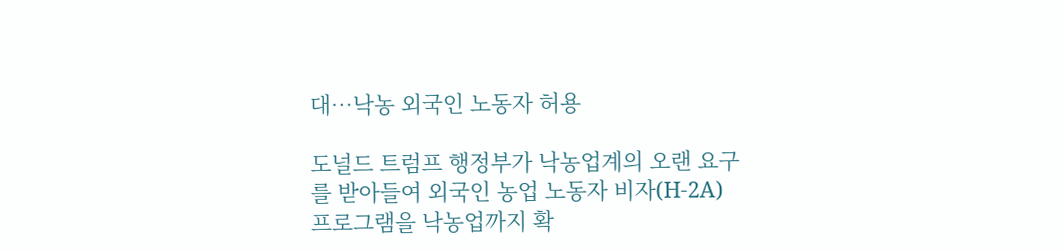대…낙농 외국인 노동자 허용

도널드 트럼프 행정부가 낙농업계의 오랜 요구를 받아들여 외국인 농업 노동자 비자(H-2A) 프로그램을 낙농업까지 확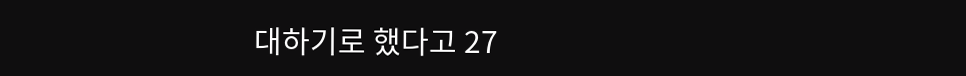대하기로 했다고 27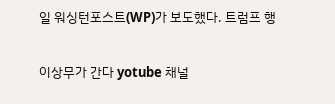일 워싱턴포스트(WP)가 보도했다. 트럼프 행

이상무가 간다 yotube 채널